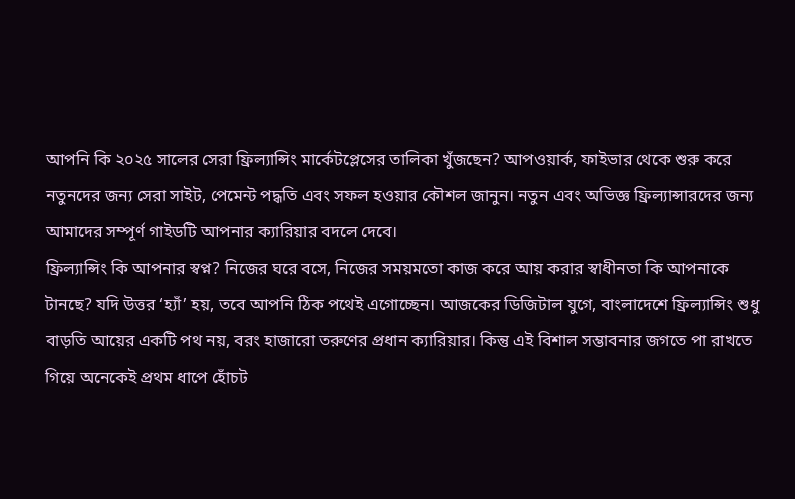আপনি কি ২০২৫ সালের সেরা ফ্রিল্যান্সিং মার্কেটপ্লেসের তালিকা খুঁজছেন? আপওয়ার্ক, ফাইভার থেকে শুরু করে নতুনদের জন্য সেরা সাইট, পেমেন্ট পদ্ধতি এবং সফল হওয়ার কৌশল জানুন। নতুন এবং অভিজ্ঞ ফ্রিল্যান্সারদের জন্য আমাদের সম্পূর্ণ গাইডটি আপনার ক্যারিয়ার বদলে দেবে।
ফ্রিল্যান্সিং কি আপনার স্বপ্ন? নিজের ঘরে বসে, নিজের সময়মতো কাজ করে আয় করার স্বাধীনতা কি আপনাকে টানছে? যদি উত্তর ‘হ্যাঁ’ হয়, তবে আপনি ঠিক পথেই এগোচ্ছেন। আজকের ডিজিটাল যুগে, বাংলাদেশে ফ্রিল্যান্সিং শুধু বাড়তি আয়ের একটি পথ নয়, বরং হাজারো তরুণের প্রধান ক্যারিয়ার। কিন্তু এই বিশাল সম্ভাবনার জগতে পা রাখতে গিয়ে অনেকেই প্রথম ধাপে হোঁচট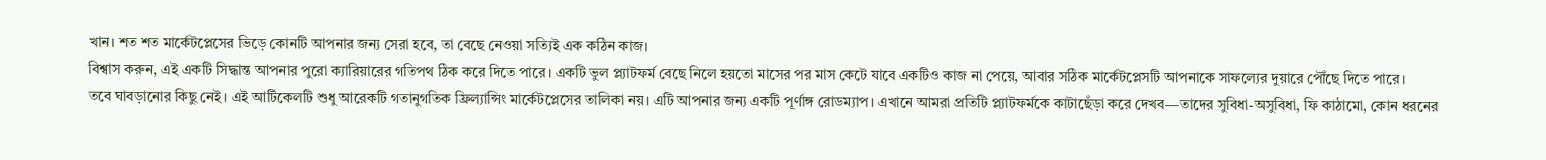খান। শত শত মার্কেটপ্লেসের ভিড়ে কোনটি আপনার জন্য সেরা হবে, তা বেছে নেওয়া সত্যিই এক কঠিন কাজ।
বিশ্বাস করুন, এই একটি সিদ্ধান্ত আপনার পুরো ক্যারিয়ারের গতিপথ ঠিক করে দিতে পারে। একটি ভুল প্ল্যাটফর্ম বেছে নিলে হয়তো মাসের পর মাস কেটে যাবে একটিও কাজ না পেয়ে, আবার সঠিক মার্কেটপ্লেসটি আপনাকে সাফল্যের দুয়ারে পৌঁছে দিতে পারে।
তবে ঘাবড়ানোর কিছু নেই। এই আর্টিকেলটি শুধু আরেকটি গতানুগতিক ফ্রিল্যান্সিং মার্কেটপ্লেসের তালিকা নয়। এটি আপনার জন্য একটি পূর্ণাঙ্গ রোডম্যাপ। এখানে আমরা প্রতিটি প্ল্যাটফর্মকে কাটাছেঁড়া করে দেখব—তাদের সুবিধা-অসুবিধা, ফি কাঠামো, কোন ধরনের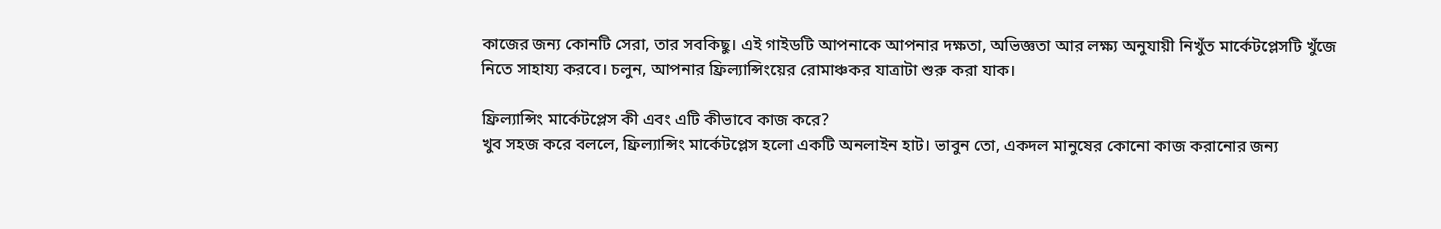কাজের জন্য কোনটি সেরা, তার সবকিছু। এই গাইডটি আপনাকে আপনার দক্ষতা, অভিজ্ঞতা আর লক্ষ্য অনুযায়ী নিখুঁত মার্কেটপ্লেসটি খুঁজে নিতে সাহায্য করবে। চলুন, আপনার ফ্রিল্যান্সিংয়ের রোমাঞ্চকর যাত্রাটা শুরু করা যাক।

ফ্রিল্যান্সিং মার্কেটপ্লেস কী এবং এটি কীভাবে কাজ করে?
খুব সহজ করে বললে, ফ্রিল্যান্সিং মার্কেটপ্লেস হলো একটি অনলাইন হাট। ভাবুন তো, একদল মানুষের কোনো কাজ করানোর জন্য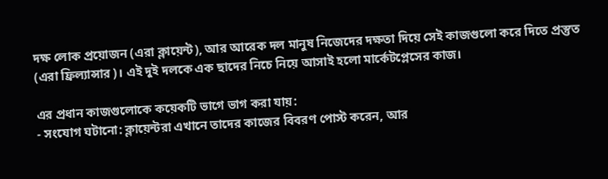দক্ষ লোক প্রয়োজন (এরা ক্লায়েন্ট), আর আরেক দল মানুষ নিজেদের দক্ষতা দিয়ে সেই কাজগুলো করে দিতে প্রস্তুত (এরা ফ্রিল্যান্সার)। এই দুই দলকে এক ছাদের নিচে নিয়ে আসাই হলো মার্কেটপ্লেসের কাজ।

এর প্রধান কাজগুলোকে কয়েকটি ভাগে ভাগ করা যায়:
- সংযোগ ঘটানো: ক্লায়েন্টরা এখানে তাদের কাজের বিবরণ পোস্ট করেন, আর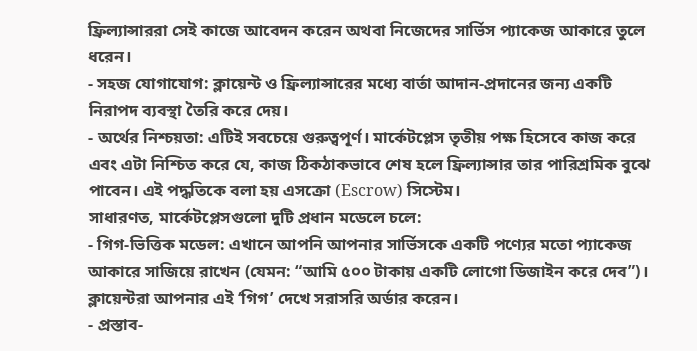ফ্রিল্যান্সাররা সেই কাজে আবেদন করেন অথবা নিজেদের সার্ভিস প্যাকেজ আকারে তুলে ধরেন।
- সহজ যোগাযোগ: ক্লায়েন্ট ও ফ্রিল্যান্সারের মধ্যে বার্তা আদান-প্রদানের জন্য একটি নিরাপদ ব্যবস্থা তৈরি করে দেয়।
- অর্থের নিশ্চয়তা: এটিই সবচেয়ে গুরুত্বপূর্ণ। মার্কেটপ্লেস তৃতীয় পক্ষ হিসেবে কাজ করে এবং এটা নিশ্চিত করে যে, কাজ ঠিকঠাকভাবে শেষ হলে ফ্রিল্যান্সার তার পারিশ্রমিক বুঝে পাবেন। এই পদ্ধতিকে বলা হয় এসক্রো (Escrow) সিস্টেম।
সাধারণত, মার্কেটপ্লেসগুলো দুটি প্রধান মডেলে চলে:
- গিগ-ভিত্তিক মডেল: এখানে আপনি আপনার সার্ভিসকে একটি পণ্যের মতো প্যাকেজ আকারে সাজিয়ে রাখেন (যেমন: “আমি ৫০০ টাকায় একটি লোগো ডিজাইন করে দেব”)। ক্লায়েন্টরা আপনার এই ‘গিগ’ দেখে সরাসরি অর্ডার করেন।
- প্রস্তাব-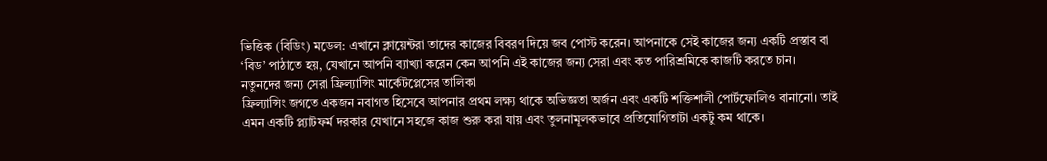ভিত্তিক (বিডিং) মডেল: এখানে ক্লায়েন্টরা তাদের কাজের বিবরণ দিয়ে জব পোস্ট করেন। আপনাকে সেই কাজের জন্য একটি প্রস্তাব বা ‘বিড’ পাঠাতে হয়, যেখানে আপনি ব্যাখ্যা করেন কেন আপনি এই কাজের জন্য সেরা এবং কত পারিশ্রমিকে কাজটি করতে চান।
নতুনদের জন্য সেরা ফ্রিল্যান্সিং মার্কেটপ্লেসের তালিকা
ফ্রিল্যান্সিং জগতে একজন নবাগত হিসেবে আপনার প্রথম লক্ষ্য থাকে অভিজ্ঞতা অর্জন এবং একটি শক্তিশালী পোর্টফোলিও বানানো। তাই এমন একটি প্ল্যাটফর্ম দরকার যেখানে সহজে কাজ শুরু করা যায় এবং তুলনামূলকভাবে প্রতিযোগিতাটা একটু কম থাকে।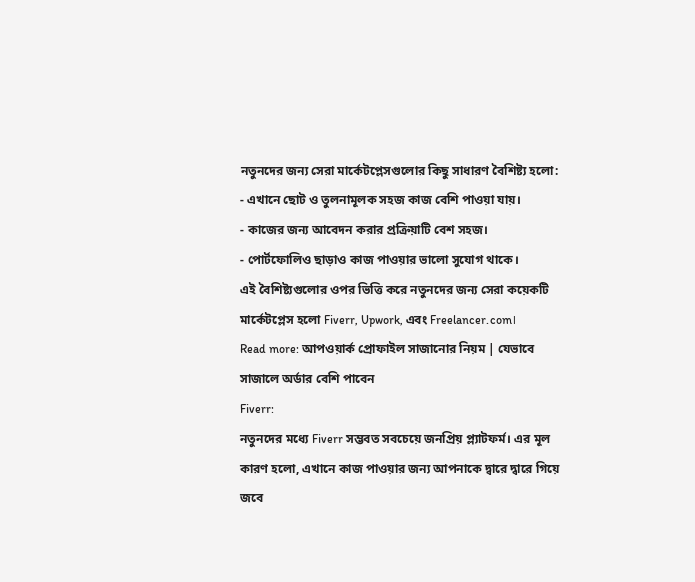নতুনদের জন্য সেরা মার্কেটপ্লেসগুলোর কিছু সাধারণ বৈশিষ্ট্য হলো:
- এখানে ছোট ও তুলনামূলক সহজ কাজ বেশি পাওয়া যায়।
- কাজের জন্য আবেদন করার প্রক্রিয়াটি বেশ সহজ।
- পোর্টফোলিও ছাড়াও কাজ পাওয়ার ভালো সুযোগ থাকে।
এই বৈশিষ্ট্যগুলোর ওপর ভিত্তি করে নতুনদের জন্য সেরা কয়েকটি মার্কেটপ্লেস হলো Fiverr, Upwork, এবং Freelancer.com।
Read more: আপওয়ার্ক প্রোফাইল সাজানোর নিয়ম | যেভাবে সাজালে অর্ডার বেশি পাবেন
Fiverr:
নতুনদের মধ্যে Fiverr সম্ভবত সবচেয়ে জনপ্রিয় প্ল্যাটফর্ম। এর মূল কারণ হলো, এখানে কাজ পাওয়ার জন্য আপনাকে দ্বারে দ্বারে গিয়ে জবে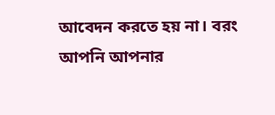আবেদন করতে হয় না। বরং আপনি আপনার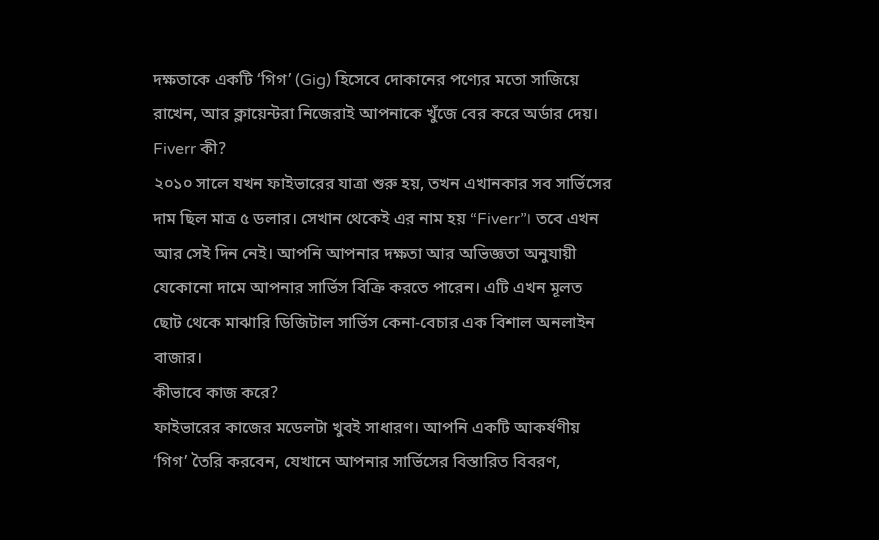দক্ষতাকে একটি ‘গিগ’ (Gig) হিসেবে দোকানের পণ্যের মতো সাজিয়ে রাখেন, আর ক্লায়েন্টরা নিজেরাই আপনাকে খুঁজে বের করে অর্ডার দেয়।
Fiverr কী?
২০১০ সালে যখন ফাইভারের যাত্রা শুরু হয়, তখন এখানকার সব সার্ভিসের দাম ছিল মাত্র ৫ ডলার। সেখান থেকেই এর নাম হয় “Fiverr”। তবে এখন আর সেই দিন নেই। আপনি আপনার দক্ষতা আর অভিজ্ঞতা অনুযায়ী যেকোনো দামে আপনার সার্ভিস বিক্রি করতে পারেন। এটি এখন মূলত ছোট থেকে মাঝারি ডিজিটাল সার্ভিস কেনা-বেচার এক বিশাল অনলাইন বাজার।
কীভাবে কাজ করে?
ফাইভারের কাজের মডেলটা খুবই সাধারণ। আপনি একটি আকর্ষণীয় ‘গিগ’ তৈরি করবেন, যেখানে আপনার সার্ভিসের বিস্তারিত বিবরণ,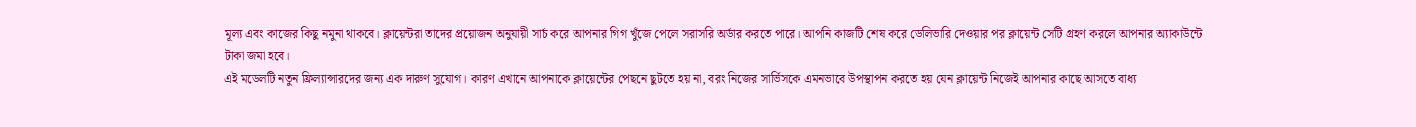মূল্য এবং কাজের কিছু নমুনা থাকবে। ক্লায়েন্টরা তাদের প্রয়োজন অনুযায়ী সার্চ করে আপনার গিগ খুঁজে পেলে সরাসরি অর্ডার করতে পারে। আপনি কাজটি শেষ করে ডেলিভারি দেওয়ার পর ক্লায়েন্ট সেটি গ্রহণ করলে আপনার অ্যাকাউন্টে টাকা জমা হবে।
এই মডেলটি নতুন ফ্রিল্যান্সারদের জন্য এক দারুণ সুযোগ। কারণ এখানে আপনাকে ক্লায়েন্টের পেছনে ছুটতে হয় না, বরং নিজের সার্ভিসকে এমনভাবে উপস্থাপন করতে হয় যেন ক্লায়েন্ট নিজেই আপনার কাছে আসতে বাধ্য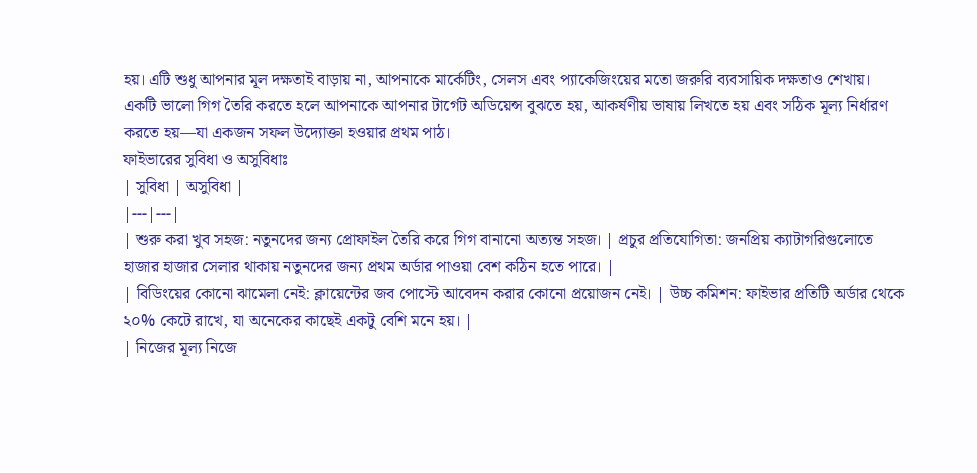হয়। এটি শুধু আপনার মূল দক্ষতাই বাড়ায় না, আপনাকে মার্কেটিং, সেলস এবং প্যাকেজিংয়ের মতো জরুরি ব্যবসায়িক দক্ষতাও শেখায়। একটি ভালো গিগ তৈরি করতে হলে আপনাকে আপনার টার্গেট অডিয়েন্স বুঝতে হয়, আকর্ষণীয় ভাষায় লিখতে হয় এবং সঠিক মূল্য নির্ধারণ করতে হয়—যা একজন সফল উদ্যোক্তা হওয়ার প্রথম পাঠ।
ফাইভারের সুবিধা ও অসুবিধাঃ
| সুবিধা | অসুবিধা |
|---|---|
| শুরু করা খুব সহজ: নতুনদের জন্য প্রোফাইল তৈরি করে গিগ বানানো অত্যন্ত সহজ। | প্রচুর প্রতিযোগিতা: জনপ্রিয় ক্যাটাগরিগুলোতে হাজার হাজার সেলার থাকায় নতুনদের জন্য প্রথম অর্ডার পাওয়া বেশ কঠিন হতে পারে। |
| বিডিংয়ের কোনো ঝামেলা নেই: ক্লায়েন্টের জব পোস্টে আবেদন করার কোনো প্রয়োজন নেই। | উচ্চ কমিশন: ফাইভার প্রতিটি অর্ডার থেকে ২০% কেটে রাখে, যা অনেকের কাছেই একটু বেশি মনে হয়। |
| নিজের মূল্য নিজে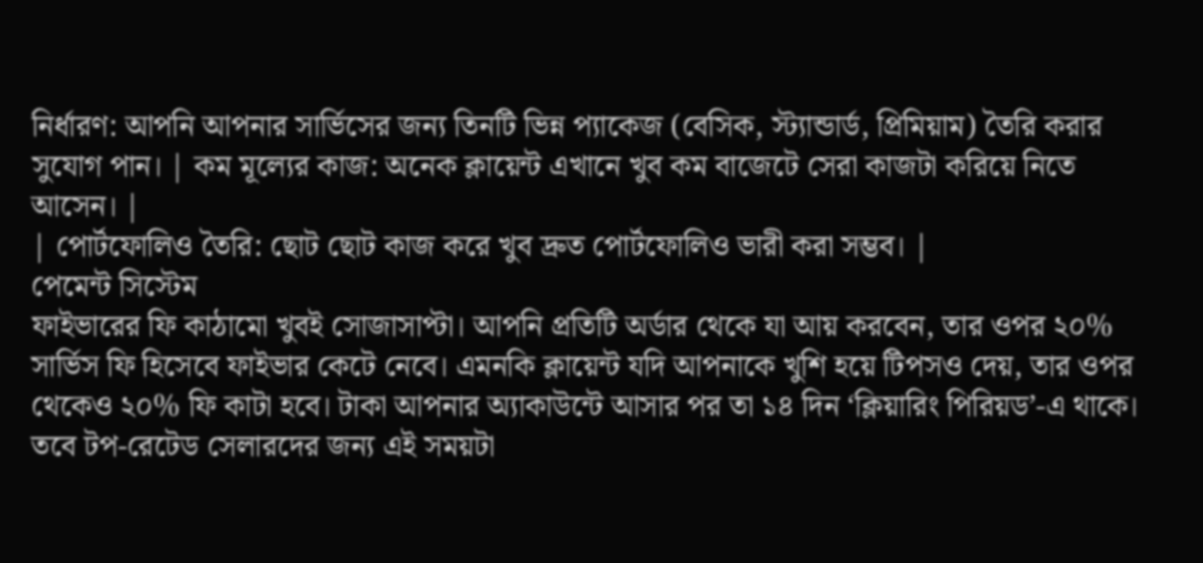নির্ধারণ: আপনি আপনার সার্ভিসের জন্য তিনটি ভিন্ন প্যাকেজ (বেসিক, স্ট্যান্ডার্ড, প্রিমিয়াম) তৈরি করার সুযোগ পান। | কম মূল্যের কাজ: অনেক ক্লায়েন্ট এখানে খুব কম বাজেটে সেরা কাজটা করিয়ে নিতে আসেন। |
| পোর্টফোলিও তৈরি: ছোট ছোট কাজ করে খুব দ্রুত পোর্টফোলিও ভারী করা সম্ভব। |
পেমেন্ট সিস্টেম
ফাইভারের ফি কাঠামো খুবই সোজাসাপ্টা। আপনি প্রতিটি অর্ডার থেকে যা আয় করবেন, তার ওপর ২০% সার্ভিস ফি হিসেবে ফাইভার কেটে নেবে। এমনকি ক্লায়েন্ট যদি আপনাকে খুশি হয়ে টিপসও দেয়, তার ওপর থেকেও ২০% ফি কাটা হবে। টাকা আপনার অ্যাকাউন্টে আসার পর তা ১৪ দিন ‘ক্লিয়ারিং পিরিয়ড’-এ থাকে। তবে টপ-রেটেড সেলারদের জন্য এই সময়টা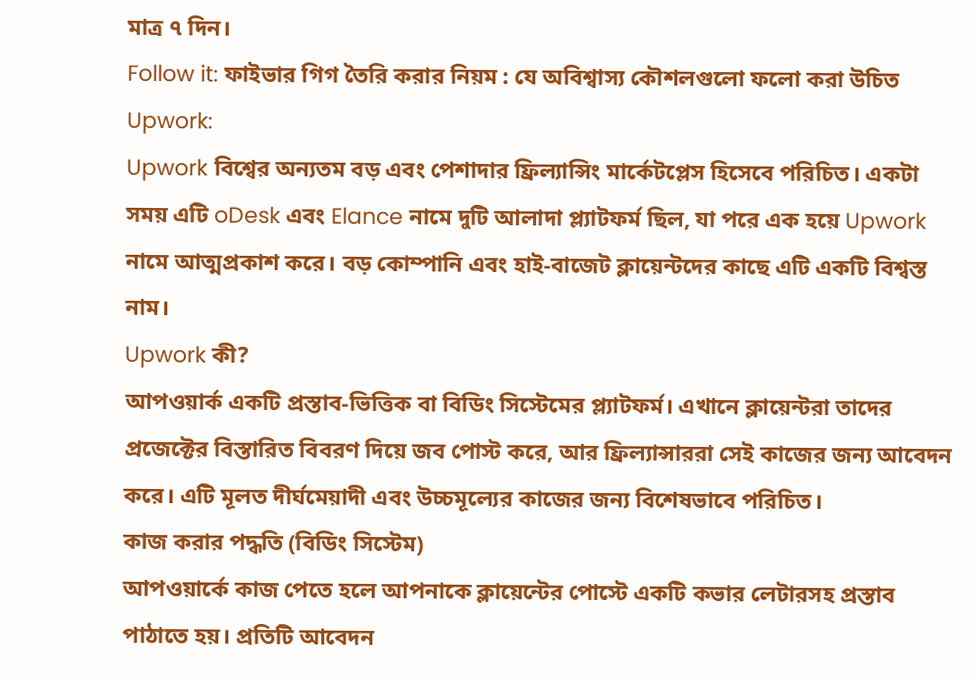মাত্র ৭ দিন।
Follow it: ফাইভার গিগ তৈরি করার নিয়ম : যে অবিশ্বাস্য কৌশলগুলো ফলো করা উচিত
Upwork:
Upwork বিশ্বের অন্যতম বড় এবং পেশাদার ফ্রিল্যান্সিং মার্কেটপ্লেস হিসেবে পরিচিত। একটা সময় এটি oDesk এবং Elance নামে দুটি আলাদা প্ল্যাটফর্ম ছিল, যা পরে এক হয়ে Upwork নামে আত্মপ্রকাশ করে। বড় কোম্পানি এবং হাই-বাজেট ক্লায়েন্টদের কাছে এটি একটি বিশ্বস্ত নাম।
Upwork কী?
আপওয়ার্ক একটি প্রস্তাব-ভিত্তিক বা বিডিং সিস্টেমের প্ল্যাটফর্ম। এখানে ক্লায়েন্টরা তাদের প্রজেক্টের বিস্তারিত বিবরণ দিয়ে জব পোস্ট করে, আর ফ্রিল্যান্সাররা সেই কাজের জন্য আবেদন করে। এটি মূলত দীর্ঘমেয়াদী এবং উচ্চমূল্যের কাজের জন্য বিশেষভাবে পরিচিত।
কাজ করার পদ্ধতি (বিডিং সিস্টেম)
আপওয়ার্কে কাজ পেতে হলে আপনাকে ক্লায়েন্টের পোস্টে একটি কভার লেটারসহ প্রস্তাব পাঠাতে হয়। প্রতিটি আবেদন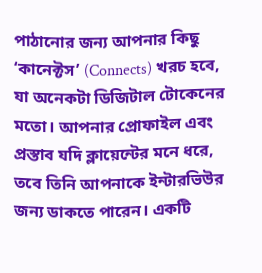পাঠানোর জন্য আপনার কিছু ‘কানেক্টস’ (Connects) খরচ হবে, যা অনেকটা ডিজিটাল টোকেনের মতো। আপনার প্রোফাইল এবং প্রস্তাব যদি ক্লায়েন্টের মনে ধরে, তবে তিনি আপনাকে ইন্টারভিউর জন্য ডাকতে পারেন। একটি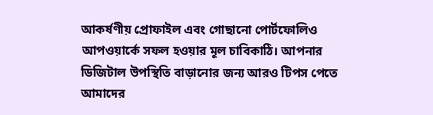আকর্ষণীয় প্রোফাইল এবং গোছানো পোর্টফোলিও আপওয়ার্কে সফল হওয়ার মূল চাবিকাঠি। আপনার ডিজিটাল উপস্থিতি বাড়ানোর জন্য আরও টিপস পেতে আমাদের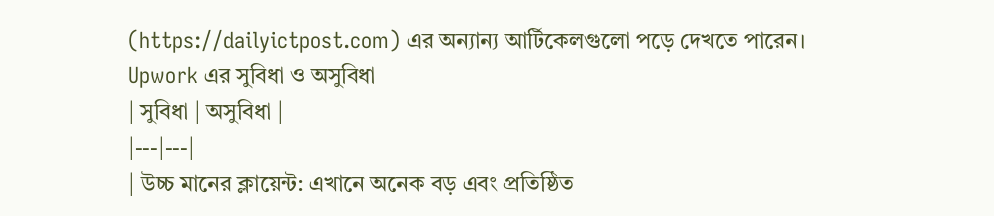(https://dailyictpost.com) এর অন্যান্য আর্টিকেলগুলো পড়ে দেখতে পারেন।
Upwork এর সুবিধা ও অসুবিধা
| সুবিধা | অসুবিধা |
|---|---|
| উচ্চ মানের ক্লায়েন্ট: এখানে অনেক বড় এবং প্রতিষ্ঠিত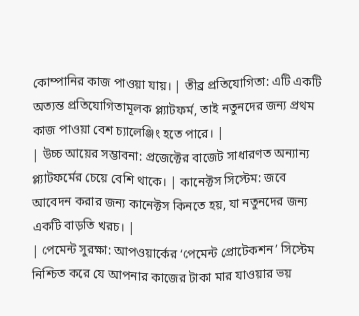কোম্পানির কাজ পাওয়া যায়। | তীব্র প্রতিযোগিতা: এটি একটি অত্যন্ত প্রতিযোগিতামূলক প্ল্যাটফর্ম, তাই নতুনদের জন্য প্রথম কাজ পাওয়া বেশ চ্যালেঞ্জিং হতে পারে। |
| উচ্চ আয়ের সম্ভাবনা: প্রজেক্টের বাজেট সাধারণত অন্যান্য প্ল্যাটফর্মের চেয়ে বেশি থাকে। | কানেক্টস সিস্টেম: জবে আবেদন করার জন্য কানেক্টস কিনতে হয়, যা নতুনদের জন্য একটি বাড়তি খরচ। |
| পেমেন্ট সুরক্ষা: আপওয়ার্কের ‘পেমেন্ট প্রোটেকশন’ সিস্টেম নিশ্চিত করে যে আপনার কাজের টাকা মার যাওয়ার ভয়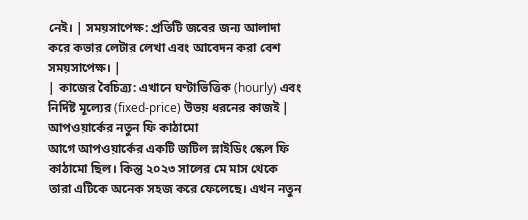নেই। | সময়সাপেক্ষ: প্রতিটি জবের জন্য আলাদা করে কভার লেটার লেখা এবং আবেদন করা বেশ সময়সাপেক্ষ। |
| কাজের বৈচিত্র্য: এখানে ঘণ্টাভিত্তিক (hourly) এবং নির্দিষ্ট মূল্যের (fixed-price) উভয় ধরনের কাজই |
আপওয়ার্কের নতুন ফি কাঠামো
আগে আপওয়ার্কের একটি জটিল স্লাইডিং স্কেল ফি কাঠামো ছিল। কিন্তু ২০২৩ সালের মে মাস থেকে তারা এটিকে অনেক সহজ করে ফেলেছে। এখন নতুন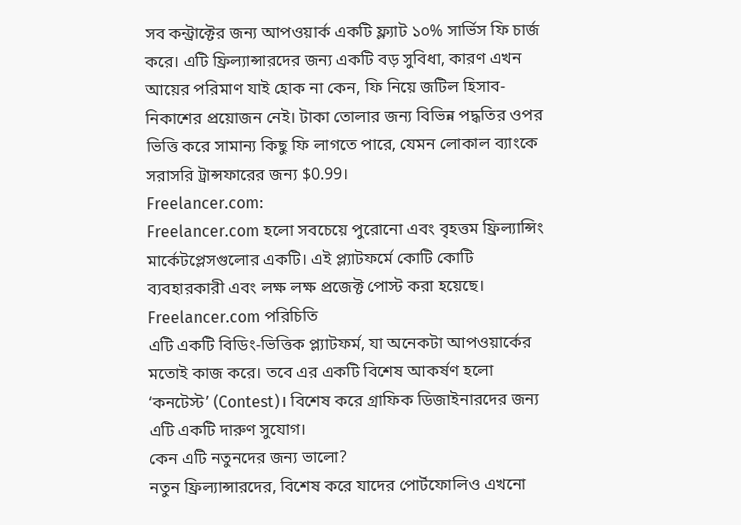সব কন্ট্রাক্টের জন্য আপওয়ার্ক একটি ফ্ল্যাট ১০% সার্ভিস ফি চার্জ করে। এটি ফ্রিল্যান্সারদের জন্য একটি বড় সুবিধা, কারণ এখন আয়ের পরিমাণ যাই হোক না কেন, ফি নিয়ে জটিল হিসাব-নিকাশের প্রয়োজন নেই। টাকা তোলার জন্য বিভিন্ন পদ্ধতির ওপর ভিত্তি করে সামান্য কিছু ফি লাগতে পারে, যেমন লোকাল ব্যাংকে সরাসরি ট্রান্সফারের জন্য $0.99।
Freelancer.com:
Freelancer.com হলো সবচেয়ে পুরোনো এবং বৃহত্তম ফ্রিল্যান্সিং মার্কেটপ্লেসগুলোর একটি। এই প্ল্যাটফর্মে কোটি কোটি ব্যবহারকারী এবং লক্ষ লক্ষ প্রজেক্ট পোস্ট করা হয়েছে।
Freelancer.com পরিচিতি
এটি একটি বিডিং-ভিত্তিক প্ল্যাটফর্ম, যা অনেকটা আপওয়ার্কের মতোই কাজ করে। তবে এর একটি বিশেষ আকর্ষণ হলো ‘কনটেস্ট’ (Contest)। বিশেষ করে গ্রাফিক ডিজাইনারদের জন্য এটি একটি দারুণ সুযোগ।
কেন এটি নতুনদের জন্য ভালো?
নতুন ফ্রিল্যান্সারদের, বিশেষ করে যাদের পোর্টফোলিও এখনো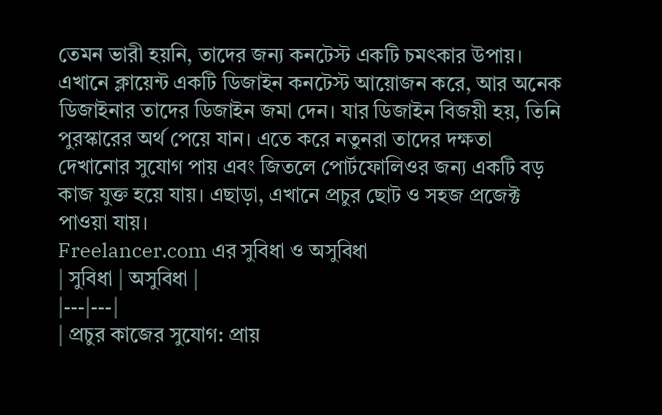তেমন ভারী হয়নি, তাদের জন্য কনটেস্ট একটি চমৎকার উপায়। এখানে ক্লায়েন্ট একটি ডিজাইন কনটেস্ট আয়োজন করে, আর অনেক ডিজাইনার তাদের ডিজাইন জমা দেন। যার ডিজাইন বিজয়ী হয়, তিনি পুরস্কারের অর্থ পেয়ে যান। এতে করে নতুনরা তাদের দক্ষতা দেখানোর সুযোগ পায় এবং জিতলে পোর্টফোলিওর জন্য একটি বড় কাজ যুক্ত হয়ে যায়। এছাড়া, এখানে প্রচুর ছোট ও সহজ প্রজেক্ট পাওয়া যায়।
Freelancer.com এর সুবিধা ও অসুবিধা
| সুবিধা | অসুবিধা |
|---|---|
| প্রচুর কাজের সুযোগ: প্রায়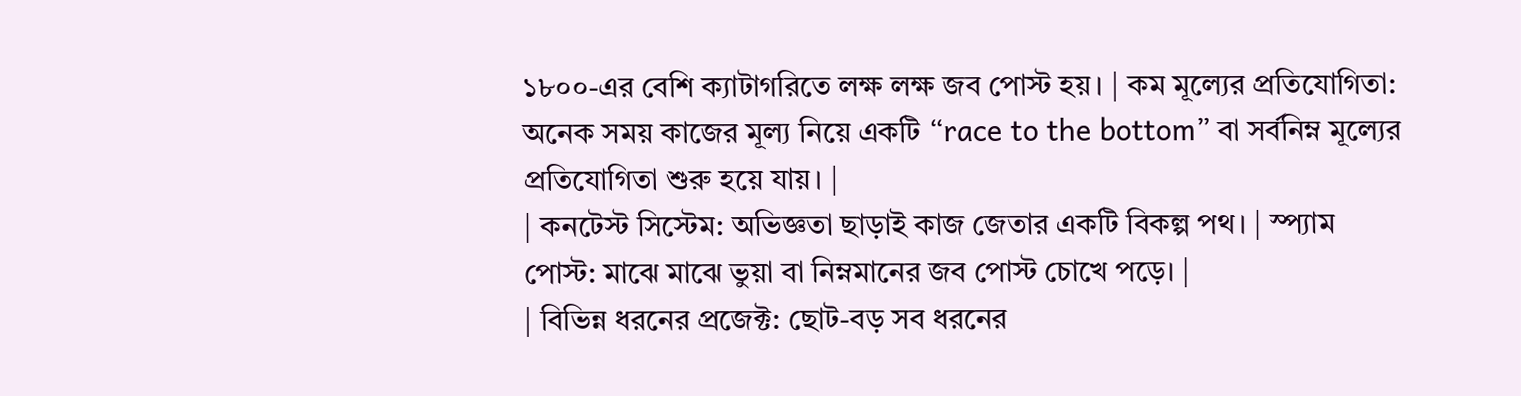১৮০০-এর বেশি ক্যাটাগরিতে লক্ষ লক্ষ জব পোস্ট হয়। | কম মূল্যের প্রতিযোগিতা: অনেক সময় কাজের মূল্য নিয়ে একটি “race to the bottom” বা সর্বনিম্ন মূল্যের প্রতিযোগিতা শুরু হয়ে যায়। |
| কনটেস্ট সিস্টেম: অভিজ্ঞতা ছাড়াই কাজ জেতার একটি বিকল্প পথ। | স্প্যাম পোস্ট: মাঝে মাঝে ভুয়া বা নিম্নমানের জব পোস্ট চোখে পড়ে। |
| বিভিন্ন ধরনের প্রজেক্ট: ছোট-বড় সব ধরনের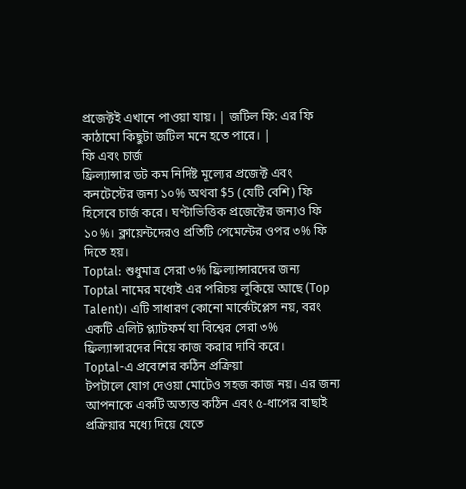প্রজেক্টই এখানে পাওয়া যায়। | জটিল ফি: এর ফি কাঠামো কিছুটা জটিল মনে হতে পারে। |
ফি এবং চার্জ
ফ্রিল্যান্সার ডট কম নির্দিষ্ট মূল্যের প্রজেক্ট এবং কনটেস্টের জন্য ১০% অথবা $5 (যেটি বেশি) ফি হিসেবে চার্জ করে। ঘণ্টাভিত্তিক প্রজেক্টের জন্যও ফি ১০%। ক্লায়েন্টদেরও প্রতিটি পেমেন্টের ওপর ৩% ফি দিতে হয়।
Toptal: শুধুমাত্র সেরা ৩% ফ্রিল্যান্সারদের জন্য
Toptal নামের মধ্যেই এর পরিচয় লুকিয়ে আছে (Top Talent)। এটি সাধারণ কোনো মার্কেটপ্লেস নয়, বরং একটি এলিট প্ল্যাটফর্ম যা বিশ্বের সেরা ৩% ফ্রিল্যান্সারদের নিয়ে কাজ করার দাবি করে।
Toptal-এ প্রবেশের কঠিন প্রক্রিয়া
টপটালে যোগ দেওয়া মোটেও সহজ কাজ নয়। এর জন্য আপনাকে একটি অত্যন্ত কঠিন এবং ৫-ধাপের বাছাই প্রক্রিয়ার মধ্যে দিয়ে যেতে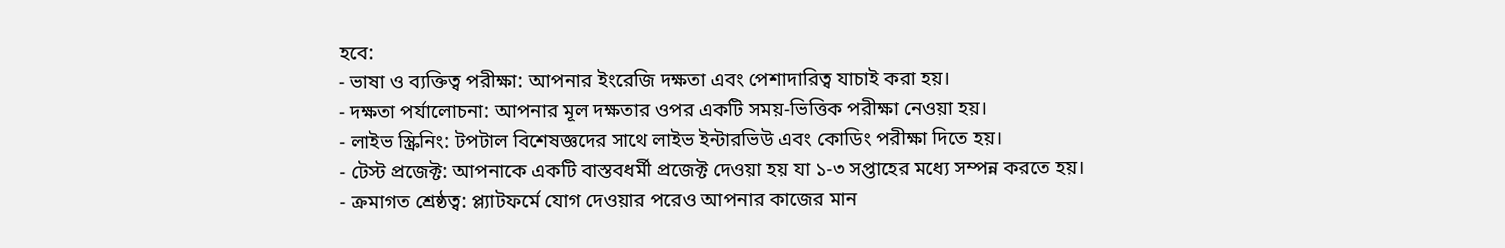হবে:
- ভাষা ও ব্যক্তিত্ব পরীক্ষা: আপনার ইংরেজি দক্ষতা এবং পেশাদারিত্ব যাচাই করা হয়।
- দক্ষতা পর্যালোচনা: আপনার মূল দক্ষতার ওপর একটি সময়-ভিত্তিক পরীক্ষা নেওয়া হয়।
- লাইভ স্ক্রিনিং: টপটাল বিশেষজ্ঞদের সাথে লাইভ ইন্টারভিউ এবং কোডিং পরীক্ষা দিতে হয়।
- টেস্ট প্রজেক্ট: আপনাকে একটি বাস্তবধর্মী প্রজেক্ট দেওয়া হয় যা ১-৩ সপ্তাহের মধ্যে সম্পন্ন করতে হয়।
- ক্রমাগত শ্রেষ্ঠত্ব: প্ল্যাটফর্মে যোগ দেওয়ার পরেও আপনার কাজের মান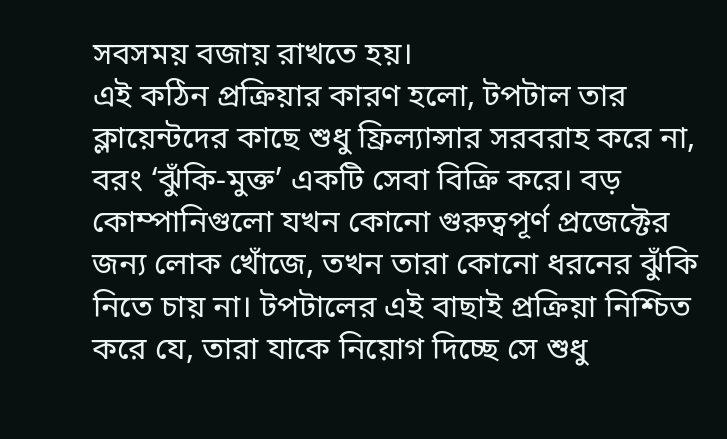সবসময় বজায় রাখতে হয়।
এই কঠিন প্রক্রিয়ার কারণ হলো, টপটাল তার ক্লায়েন্টদের কাছে শুধু ফ্রিল্যান্সার সরবরাহ করে না, বরং ‘ঝুঁকি-মুক্ত’ একটি সেবা বিক্রি করে। বড় কোম্পানিগুলো যখন কোনো গুরুত্বপূর্ণ প্রজেক্টের জন্য লোক খোঁজে, তখন তারা কোনো ধরনের ঝুঁকি নিতে চায় না। টপটালের এই বাছাই প্রক্রিয়া নিশ্চিত করে যে, তারা যাকে নিয়োগ দিচ্ছে সে শুধু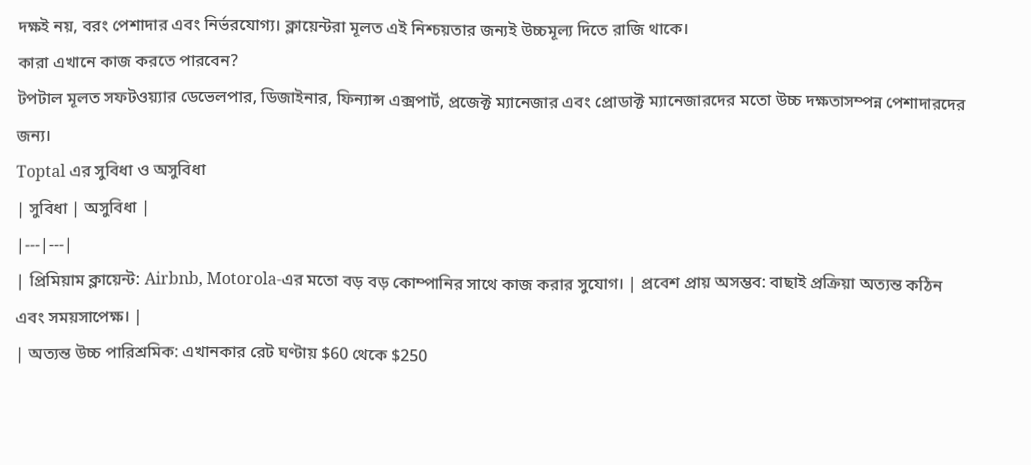দক্ষই নয়, বরং পেশাদার এবং নির্ভরযোগ্য। ক্লায়েন্টরা মূলত এই নিশ্চয়তার জন্যই উচ্চমূল্য দিতে রাজি থাকে।
কারা এখানে কাজ করতে পারবেন?
টপটাল মূলত সফটওয়্যার ডেভেলপার, ডিজাইনার, ফিন্যান্স এক্সপার্ট, প্রজেক্ট ম্যানেজার এবং প্রোডাক্ট ম্যানেজারদের মতো উচ্চ দক্ষতাসম্পন্ন পেশাদারদের জন্য।
Toptal এর সুবিধা ও অসুবিধা
| সুবিধা | অসুবিধা |
|---|---|
| প্রিমিয়াম ক্লায়েন্ট: Airbnb, Motorola-এর মতো বড় বড় কোম্পানির সাথে কাজ করার সুযোগ। | প্রবেশ প্রায় অসম্ভব: বাছাই প্রক্রিয়া অত্যন্ত কঠিন এবং সময়সাপেক্ষ। |
| অত্যন্ত উচ্চ পারিশ্রমিক: এখানকার রেট ঘণ্টায় $60 থেকে $250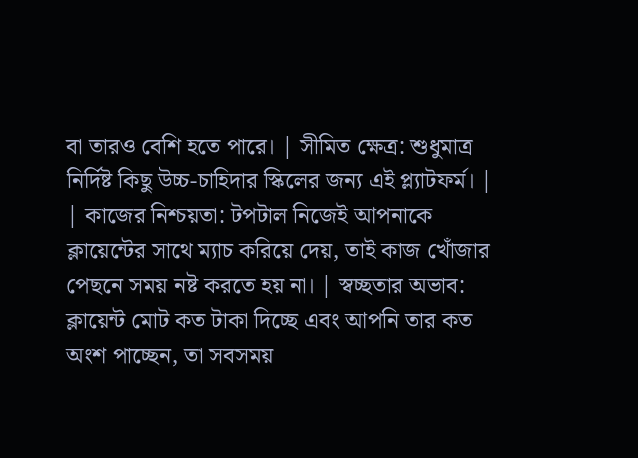বা তারও বেশি হতে পারে। | সীমিত ক্ষেত্র: শুধুমাত্র নির্দিষ্ট কিছু উচ্চ-চাহিদার স্কিলের জন্য এই প্ল্যাটফর্ম। |
| কাজের নিশ্চয়তা: টপটাল নিজেই আপনাকে ক্লায়েন্টের সাথে ম্যাচ করিয়ে দেয়, তাই কাজ খোঁজার পেছনে সময় নষ্ট করতে হয় না। | স্বচ্ছতার অভাব: ক্লায়েন্ট মোট কত টাকা দিচ্ছে এবং আপনি তার কত অংশ পাচ্ছেন, তা সবসময়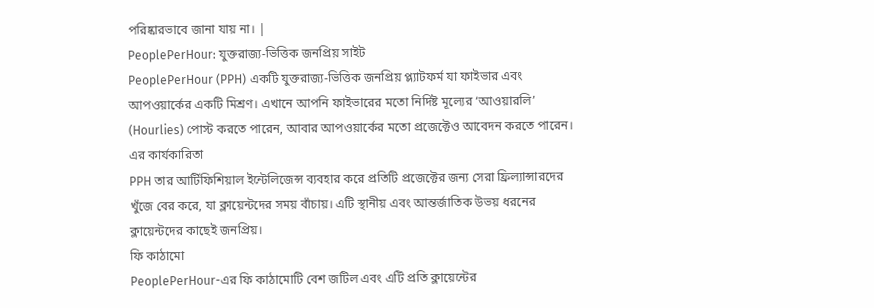পরিষ্কারভাবে জানা যায় না। |
PeoplePerHour: যুক্তরাজ্য-ভিত্তিক জনপ্রিয় সাইট
PeoplePerHour (PPH) একটি যুক্তরাজ্য-ভিত্তিক জনপ্রিয় প্ল্যাটফর্ম যা ফাইভার এবং আপওয়ার্কের একটি মিশ্রণ। এখানে আপনি ফাইভারের মতো নির্দিষ্ট মূল্যের ‘আওয়ারলি’ (Hourlies) পোস্ট করতে পারেন, আবার আপওয়ার্কের মতো প্রজেক্টেও আবেদন করতে পারেন।
এর কার্যকারিতা
PPH তার আর্টিফিশিয়াল ইন্টেলিজেন্স ব্যবহার করে প্রতিটি প্রজেক্টের জন্য সেরা ফ্রিল্যান্সারদের খুঁজে বের করে, যা ক্লায়েন্টদের সময় বাঁচায়। এটি স্থানীয় এবং আন্তর্জাতিক উভয় ধরনের ক্লায়েন্টদের কাছেই জনপ্রিয়।
ফি কাঠামো
PeoplePerHour-এর ফি কাঠামোটি বেশ জটিল এবং এটি প্রতি ক্লায়েন্টের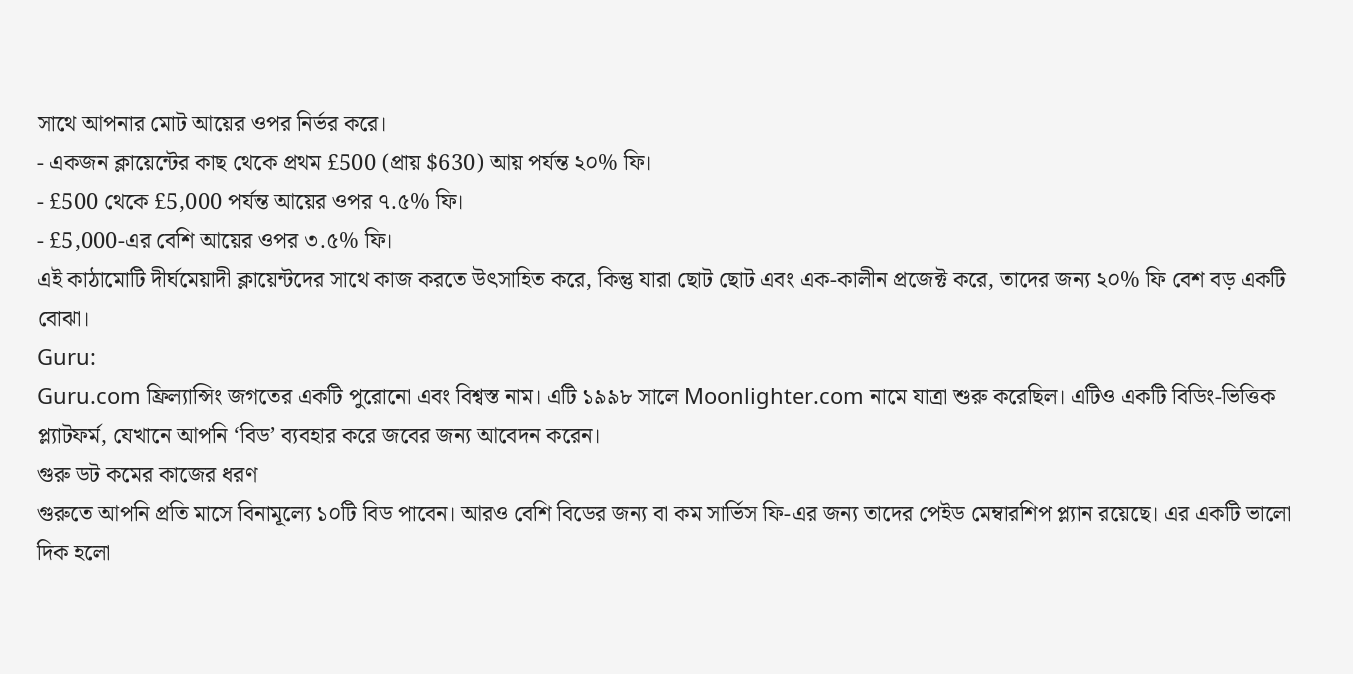সাথে আপনার মোট আয়ের ওপর নির্ভর করে।
- একজন ক্লায়েন্টের কাছ থেকে প্রথম £500 (প্রায় $630) আয় পর্যন্ত ২০% ফি।
- £500 থেকে £5,000 পর্যন্ত আয়ের ওপর ৭.৫% ফি।
- £5,000-এর বেশি আয়ের ওপর ৩.৫% ফি।
এই কাঠামোটি দীর্ঘমেয়াদী ক্লায়েন্টদের সাথে কাজ করতে উৎসাহিত করে, কিন্তু যারা ছোট ছোট এবং এক-কালীন প্রজেক্ট করে, তাদের জন্য ২০% ফি বেশ বড় একটি বোঝা।
Guru:
Guru.com ফ্রিল্যান্সিং জগতের একটি পুরোনো এবং বিশ্বস্ত নাম। এটি ১৯৯৮ সালে Moonlighter.com নামে যাত্রা শুরু করেছিল। এটিও একটি বিডিং-ভিত্তিক প্ল্যাটফর্ম, যেখানে আপনি ‘বিড’ ব্যবহার করে জবের জন্য আবেদন করেন।
গুরু ডট কমের কাজের ধরণ
গুরুতে আপনি প্রতি মাসে বিনামূল্যে ১০টি বিড পাবেন। আরও বেশি বিডের জন্য বা কম সার্ভিস ফি-এর জন্য তাদের পেইড মেম্বারশিপ প্ল্যান রয়েছে। এর একটি ভালো দিক হলো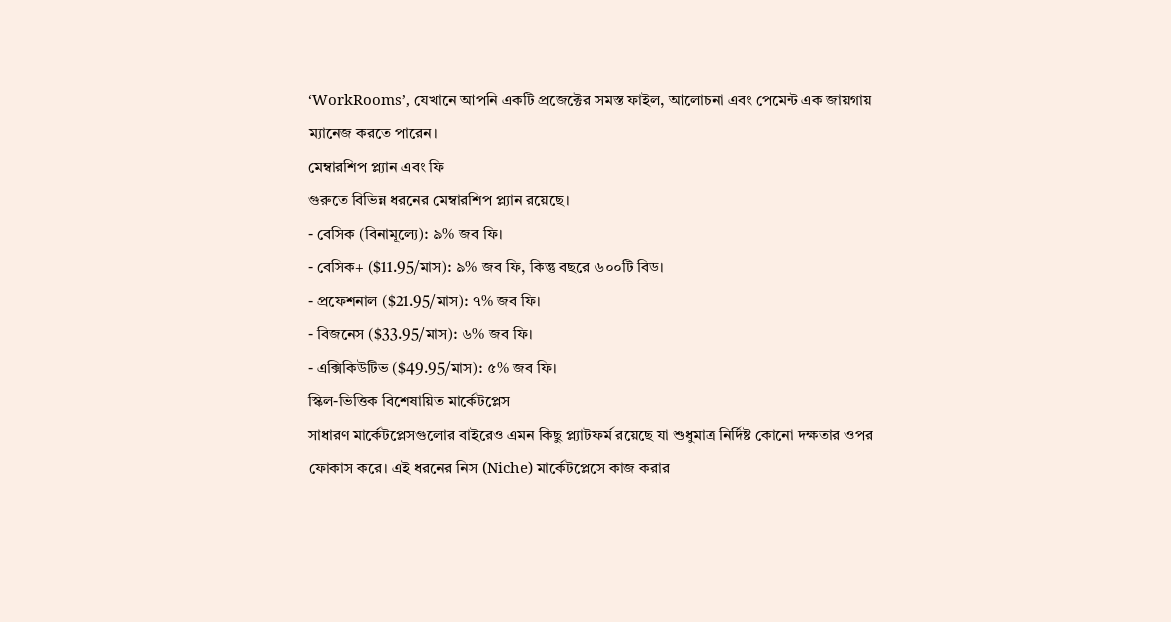‘WorkRooms’, যেখানে আপনি একটি প্রজেক্টের সমস্ত ফাইল, আলোচনা এবং পেমেন্ট এক জায়গায় ম্যানেজ করতে পারেন।
মেম্বারশিপ প্ল্যান এবং ফি
গুরুতে বিভিন্ন ধরনের মেম্বারশিপ প্ল্যান রয়েছে।
- বেসিক (বিনামূল্যে): ৯% জব ফি।
- বেসিক+ ($11.95/মাস): ৯% জব ফি, কিন্তু বছরে ৬০০টি বিড।
- প্রফেশনাল ($21.95/মাস): ৭% জব ফি।
- বিজনেস ($33.95/মাস): ৬% জব ফি।
- এক্সিকিউটিভ ($49.95/মাস): ৫% জব ফি।
স্কিল-ভিত্তিক বিশেষায়িত মার্কেটপ্লেস
সাধারণ মার্কেটপ্লেসগুলোর বাইরেও এমন কিছু প্ল্যাটফর্ম রয়েছে যা শুধুমাত্র নির্দিষ্ট কোনো দক্ষতার ওপর ফোকাস করে। এই ধরনের নিস (Niche) মার্কেটপ্লেসে কাজ করার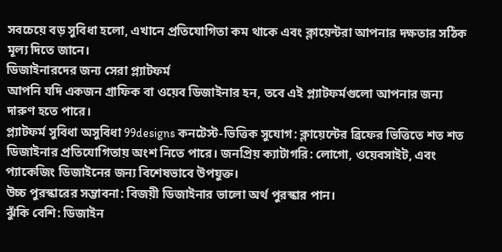সবচেয়ে বড় সুবিধা হলো, এখানে প্রতিযোগিতা কম থাকে এবং ক্লায়েন্টরা আপনার দক্ষতার সঠিক মূল্য দিতে জানে।
ডিজাইনারদের জন্য সেরা প্ল্যাটফর্ম
আপনি যদি একজন গ্রাফিক বা ওয়েব ডিজাইনার হন, তবে এই প্ল্যাটফর্মগুলো আপনার জন্য দারুণ হতে পারে।
প্ল্যাটফর্ম সুবিধা অসুবিধা 99designs কনটেস্ট-ভিত্তিক সুযোগ: ক্লায়েন্টের ব্রিফের ভিত্তিতে শত শত ডিজাইনার প্রতিযোগিতায় অংশ নিতে পারে। জনপ্রিয় ক্যাটাগরি: লোগো, ওয়েবসাইট, এবং প্যাকেজিং ডিজাইনের জন্য বিশেষভাবে উপযুক্ত।
উচ্চ পুরস্কারের সম্ভাবনা: বিজয়ী ডিজাইনার ভালো অর্থ পুরস্কার পান।
ঝুঁকি বেশি: ডিজাইন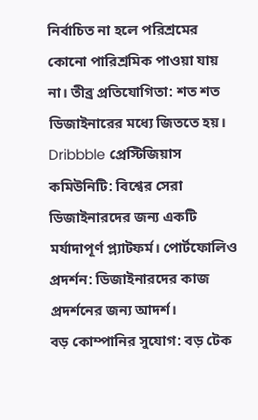নির্বাচিত না হলে পরিশ্রমের কোনো পারিশ্রমিক পাওয়া যায় না। তীব্র প্রতিযোগিতা: শত শত ডিজাইনারের মধ্যে জিততে হয়।
Dribbble প্রেস্টিজিয়াস কমিউনিটি: বিশ্বের সেরা ডিজাইনারদের জন্য একটি মর্যাদাপূর্ণ প্ল্যাটফর্ম। পোর্টফোলিও প্রদর্শন: ডিজাইনারদের কাজ প্রদর্শনের জন্য আদর্শ।
বড় কোম্পানির সুযোগ: বড় টেক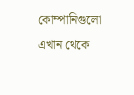কোম্পানিগুলো এখান থেকে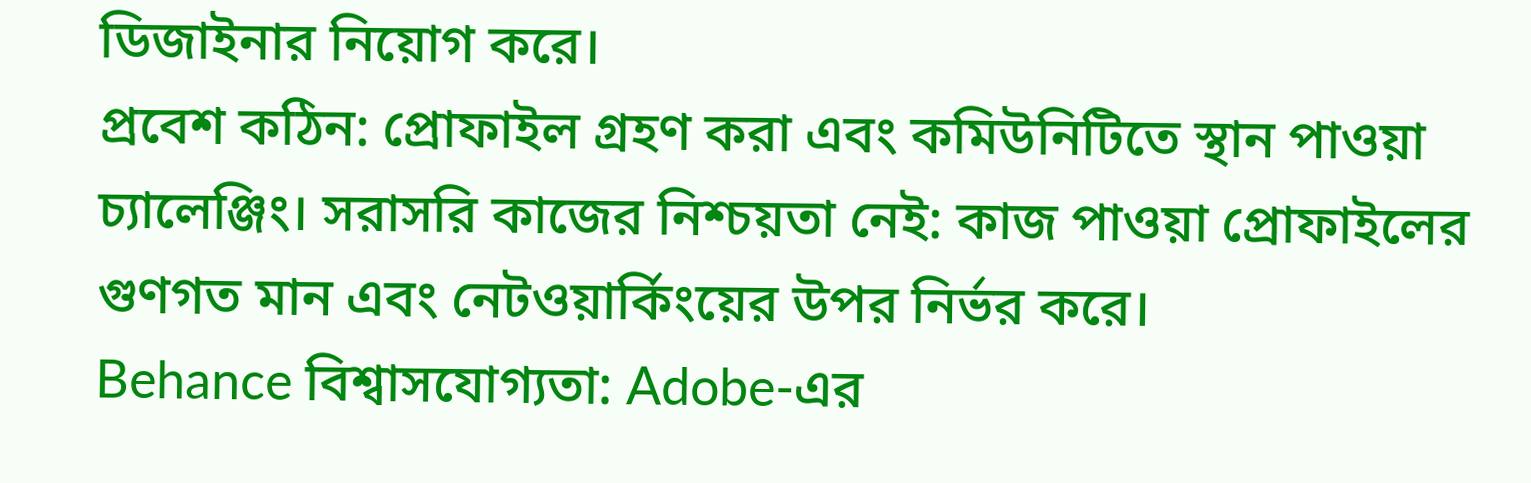ডিজাইনার নিয়োগ করে।
প্রবেশ কঠিন: প্রোফাইল গ্রহণ করা এবং কমিউনিটিতে স্থান পাওয়া চ্যালেঞ্জিং। সরাসরি কাজের নিশ্চয়তা নেই: কাজ পাওয়া প্রোফাইলের গুণগত মান এবং নেটওয়ার্কিংয়ের উপর নির্ভর করে।
Behance বিশ্বাসযোগ্যতা: Adobe-এর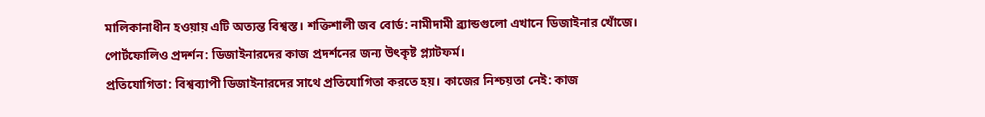মালিকানাধীন হওয়ায় এটি অত্যন্ত বিশ্বস্ত। শক্তিশালী জব বোর্ড: নামীদামী ব্র্যান্ডগুলো এখানে ডিজাইনার খোঁজে।
পোর্টফোলিও প্রদর্শন: ডিজাইনারদের কাজ প্রদর্শনের জন্য উৎকৃষ্ট প্ল্যাটফর্ম।
প্রতিযোগিতা: বিশ্বব্যাপী ডিজাইনারদের সাথে প্রতিযোগিতা করতে হয়। কাজের নিশ্চয়তা নেই: কাজ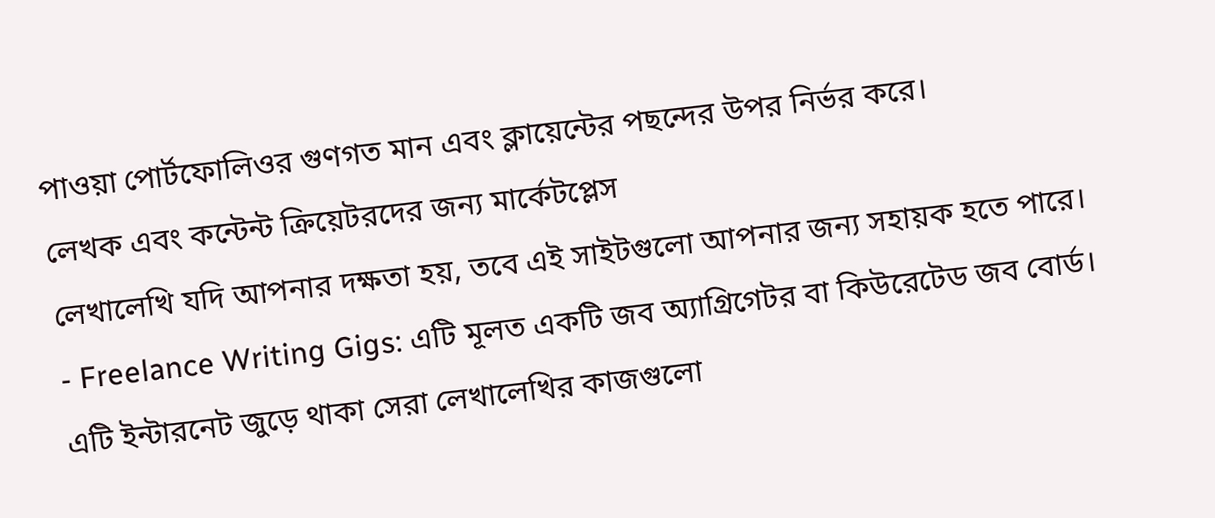পাওয়া পোর্টফোলিওর গুণগত মান এবং ক্লায়েন্টের পছন্দের উপর নির্ভর করে।
লেখক এবং কন্টেন্ট ক্রিয়েটরদের জন্য মার্কেটপ্লেস
লেখালেখি যদি আপনার দক্ষতা হয়, তবে এই সাইটগুলো আপনার জন্য সহায়ক হতে পারে।
- Freelance Writing Gigs: এটি মূলত একটি জব অ্যাগ্রিগেটর বা কিউরেটেড জব বোর্ড। এটি ইন্টারনেট জুড়ে থাকা সেরা লেখালেখির কাজগুলো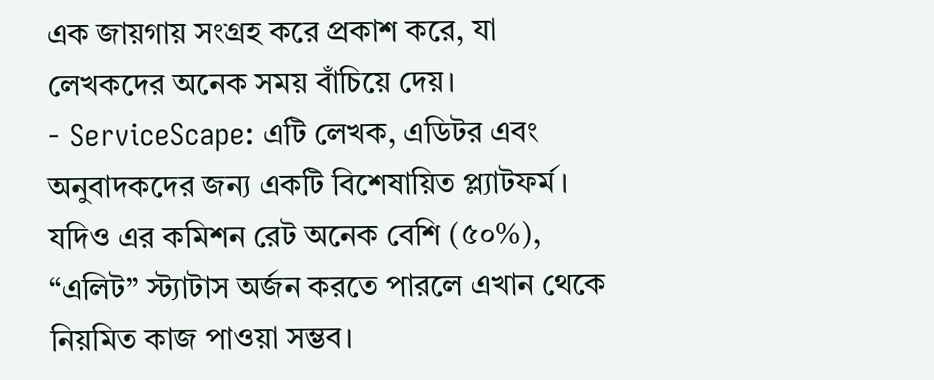এক জায়গায় সংগ্রহ করে প্রকাশ করে, যা লেখকদের অনেক সময় বাঁচিয়ে দেয়।
- ServiceScape: এটি লেখক, এডিটর এবং অনুবাদকদের জন্য একটি বিশেষায়িত প্ল্যাটফর্ম। যদিও এর কমিশন রেট অনেক বেশি (৫০%), “এলিট” স্ট্যাটাস অর্জন করতে পারলে এখান থেকে নিয়মিত কাজ পাওয়া সম্ভব।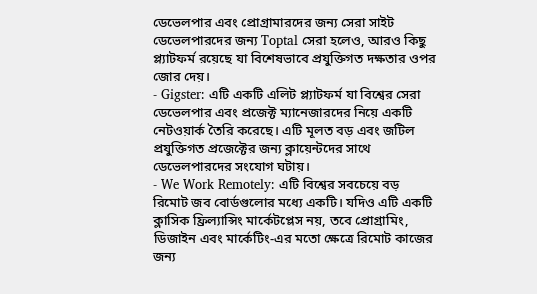ডেভেলপার এবং প্রোগ্রামারদের জন্য সেরা সাইট
ডেভেলপারদের জন্য Toptal সেরা হলেও, আরও কিছু প্ল্যাটফর্ম রয়েছে যা বিশেষভাবে প্রযুক্তিগত দক্ষতার ওপর জোর দেয়।
- Gigster: এটি একটি এলিট প্ল্যাটফর্ম যা বিশ্বের সেরা ডেভেলপার এবং প্রজেক্ট ম্যানেজারদের নিয়ে একটি নেটওয়ার্ক তৈরি করেছে। এটি মূলত বড় এবং জটিল প্রযুক্তিগত প্রজেক্টের জন্য ক্লায়েন্টদের সাথে ডেভেলপারদের সংযোগ ঘটায়।
- We Work Remotely: এটি বিশ্বের সবচেয়ে বড় রিমোট জব বোর্ডগুলোর মধ্যে একটি। যদিও এটি একটি ক্লাসিক ফ্রিল্যান্সিং মার্কেটপ্লেস নয়, তবে প্রোগ্রামিং, ডিজাইন এবং মার্কেটিং-এর মতো ক্ষেত্রে রিমোট কাজের জন্য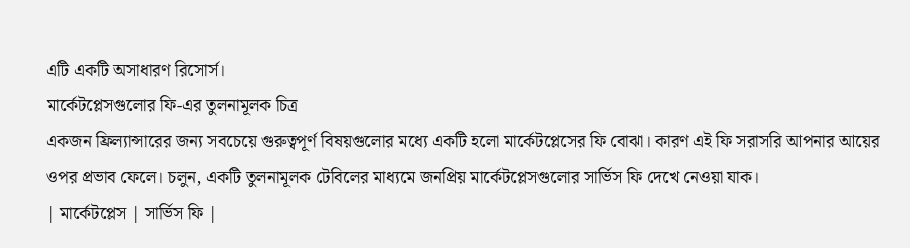এটি একটি অসাধারণ রিসোর্স।
মার্কেটপ্লেসগুলোর ফি-এর তুলনামূলক চিত্র
একজন ফ্রিল্যান্সারের জন্য সবচেয়ে গুরুত্বপূর্ণ বিষয়গুলোর মধ্যে একটি হলো মার্কেটপ্লেসের ফি বোঝা। কারণ এই ফি সরাসরি আপনার আয়ের ওপর প্রভাব ফেলে। চলুন, একটি তুলনামূলক টেবিলের মাধ্যমে জনপ্রিয় মার্কেটপ্লেসগুলোর সার্ভিস ফি দেখে নেওয়া যাক।
| মার্কেটপ্লেস | সার্ভিস ফি |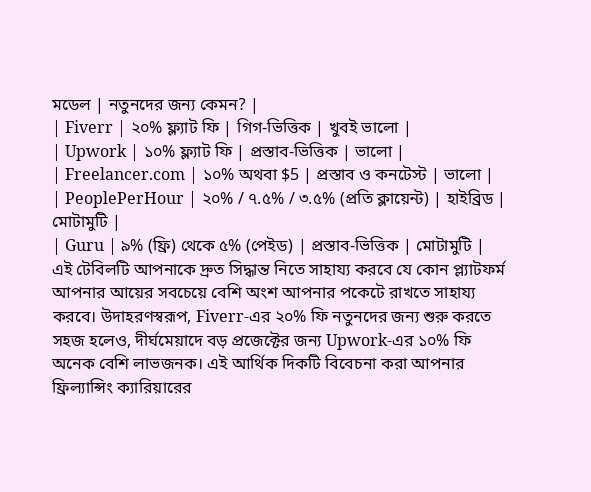মডেল | নতুনদের জন্য কেমন? |
| Fiverr | ২০% ফ্ল্যাট ফি | গিগ-ভিত্তিক | খুবই ভালো |
| Upwork | ১০% ফ্ল্যাট ফি | প্রস্তাব-ভিত্তিক | ভালো |
| Freelancer.com | ১০% অথবা $5 | প্রস্তাব ও কনটেস্ট | ভালো |
| PeoplePerHour | ২০% / ৭.৫% / ৩.৫% (প্রতি ক্লায়েন্ট) | হাইব্রিড | মোটামুটি |
| Guru | ৯% (ফ্রি) থেকে ৫% (পেইড) | প্রস্তাব-ভিত্তিক | মোটামুটি |
এই টেবিলটি আপনাকে দ্রুত সিদ্ধান্ত নিতে সাহায্য করবে যে কোন প্ল্যাটফর্ম আপনার আয়ের সবচেয়ে বেশি অংশ আপনার পকেটে রাখতে সাহায্য করবে। উদাহরণস্বরূপ, Fiverr-এর ২০% ফি নতুনদের জন্য শুরু করতে সহজ হলেও, দীর্ঘমেয়াদে বড় প্রজেক্টের জন্য Upwork-এর ১০% ফি অনেক বেশি লাভজনক। এই আর্থিক দিকটি বিবেচনা করা আপনার ফ্রিল্যান্সিং ক্যারিয়ারের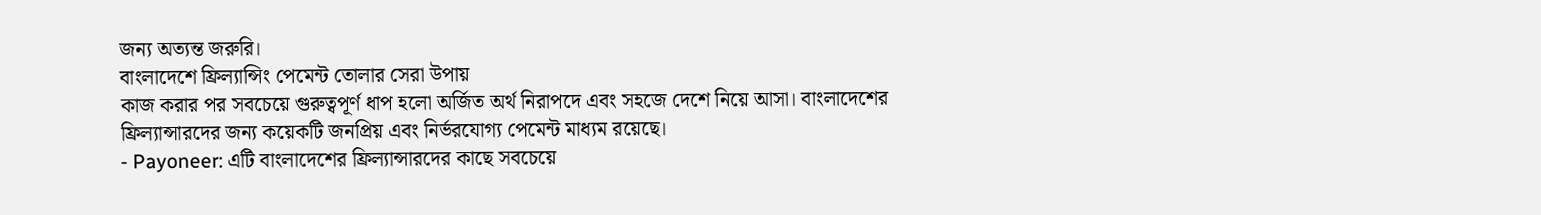জন্য অত্যন্ত জরুরি।
বাংলাদেশে ফ্রিল্যান্সিং পেমেন্ট তোলার সেরা উপায়
কাজ করার পর সবচেয়ে গুরুত্বপূর্ণ ধাপ হলো অর্জিত অর্থ নিরাপদে এবং সহজে দেশে নিয়ে আসা। বাংলাদেশের ফ্রিল্যান্সারদের জন্য কয়েকটি জনপ্রিয় এবং নির্ভরযোগ্য পেমেন্ট মাধ্যম রয়েছে।
- Payoneer: এটি বাংলাদেশের ফ্রিল্যান্সারদের কাছে সবচেয়ে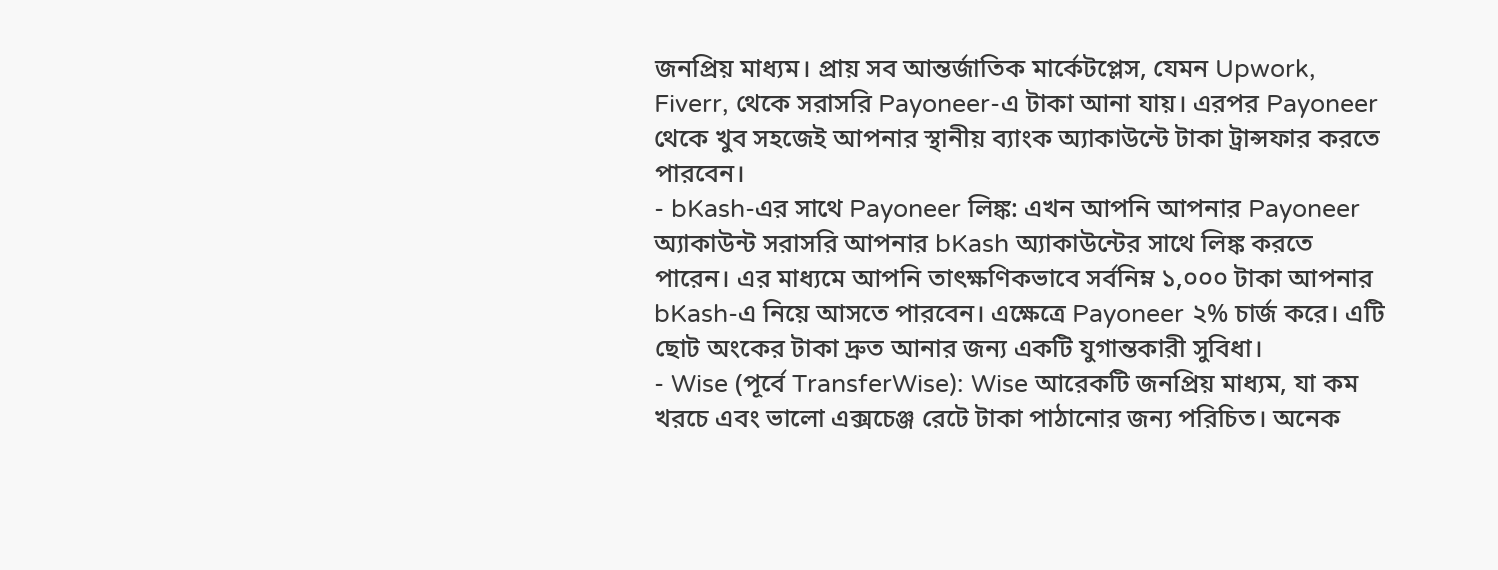জনপ্রিয় মাধ্যম। প্রায় সব আন্তর্জাতিক মার্কেটপ্লেস, যেমন Upwork, Fiverr, থেকে সরাসরি Payoneer-এ টাকা আনা যায়। এরপর Payoneer থেকে খুব সহজেই আপনার স্থানীয় ব্যাংক অ্যাকাউন্টে টাকা ট্রান্সফার করতে পারবেন।
- bKash-এর সাথে Payoneer লিঙ্ক: এখন আপনি আপনার Payoneer অ্যাকাউন্ট সরাসরি আপনার bKash অ্যাকাউন্টের সাথে লিঙ্ক করতে পারেন। এর মাধ্যমে আপনি তাৎক্ষণিকভাবে সর্বনিম্ন ১,০০০ টাকা আপনার bKash-এ নিয়ে আসতে পারবেন। এক্ষেত্রে Payoneer ২% চার্জ করে। এটি ছোট অংকের টাকা দ্রুত আনার জন্য একটি যুগান্তকারী সুবিধা।
- Wise (পূর্বে TransferWise): Wise আরেকটি জনপ্রিয় মাধ্যম, যা কম খরচে এবং ভালো এক্সচেঞ্জ রেটে টাকা পাঠানোর জন্য পরিচিত। অনেক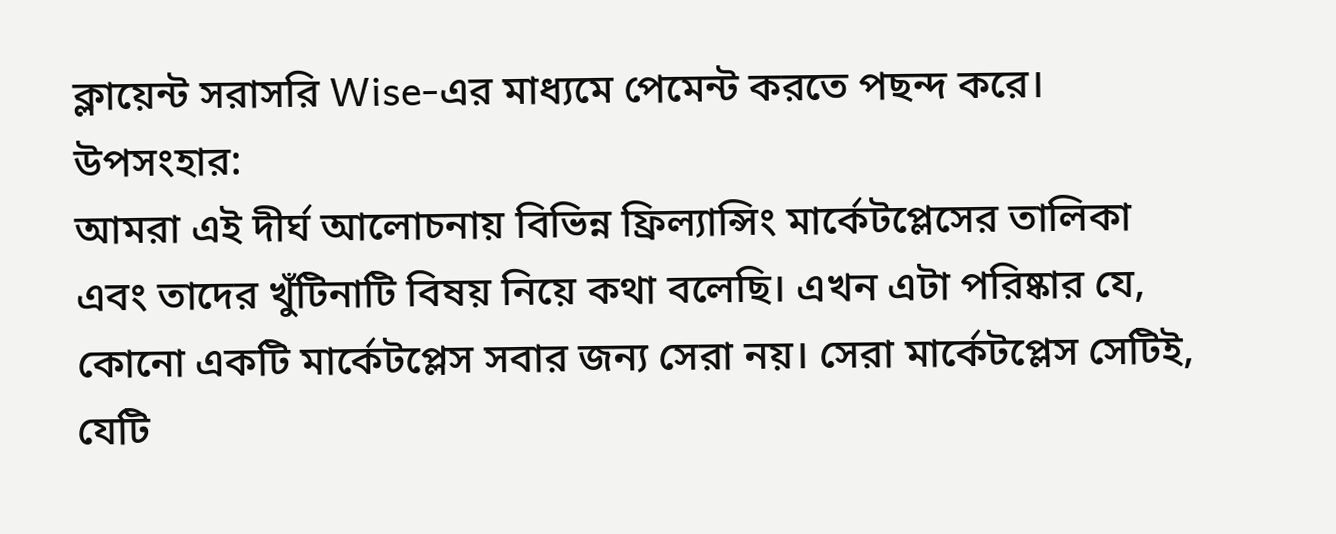ক্লায়েন্ট সরাসরি Wise-এর মাধ্যমে পেমেন্ট করতে পছন্দ করে।
উপসংহার:
আমরা এই দীর্ঘ আলোচনায় বিভিন্ন ফ্রিল্যান্সিং মার্কেটপ্লেসের তালিকা এবং তাদের খুঁটিনাটি বিষয় নিয়ে কথা বলেছি। এখন এটা পরিষ্কার যে, কোনো একটি মার্কেটপ্লেস সবার জন্য সেরা নয়। সেরা মার্কেটপ্লেস সেটিই, যেটি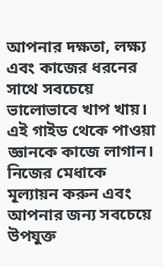আপনার দক্ষতা, লক্ষ্য এবং কাজের ধরনের সাথে সবচেয়ে ভালোভাবে খাপ খায়।
এই গাইড থেকে পাওয়া জ্ঞানকে কাজে লাগান। নিজের মেধাকে মূল্যায়ন করুন এবং আপনার জন্য সবচেয়ে উপযুক্ত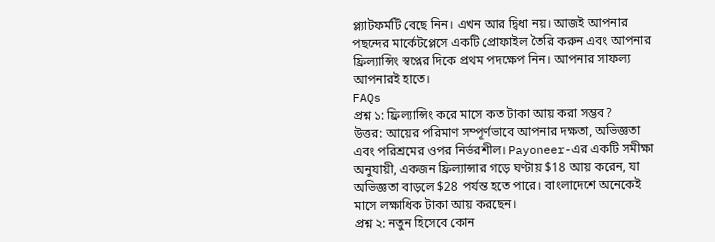প্ল্যাটফর্মটি বেছে নিন। এখন আর দ্বিধা নয়। আজই আপনার পছন্দের মার্কেটপ্লেসে একটি প্রোফাইল তৈরি করুন এবং আপনার ফ্রিল্যান্সিং স্বপ্নের দিকে প্রথম পদক্ষেপ নিন। আপনার সাফল্য আপনারই হাতে।
FAQs
প্রশ্ন ১: ফ্রিল্যান্সিং করে মাসে কত টাকা আয় করা সম্ভব?
উত্তর: আয়ের পরিমাণ সম্পূর্ণভাবে আপনার দক্ষতা, অভিজ্ঞতা এবং পরিশ্রমের ওপর নির্ভরশীল। Payoneer-এর একটি সমীক্ষা অনুযায়ী, একজন ফ্রিল্যান্সার গড়ে ঘণ্টায় $18 আয় করেন, যা অভিজ্ঞতা বাড়লে $28 পর্যন্ত হতে পারে। বাংলাদেশে অনেকেই মাসে লক্ষাধিক টাকা আয় করছেন।
প্রশ্ন ২: নতুন হিসেবে কোন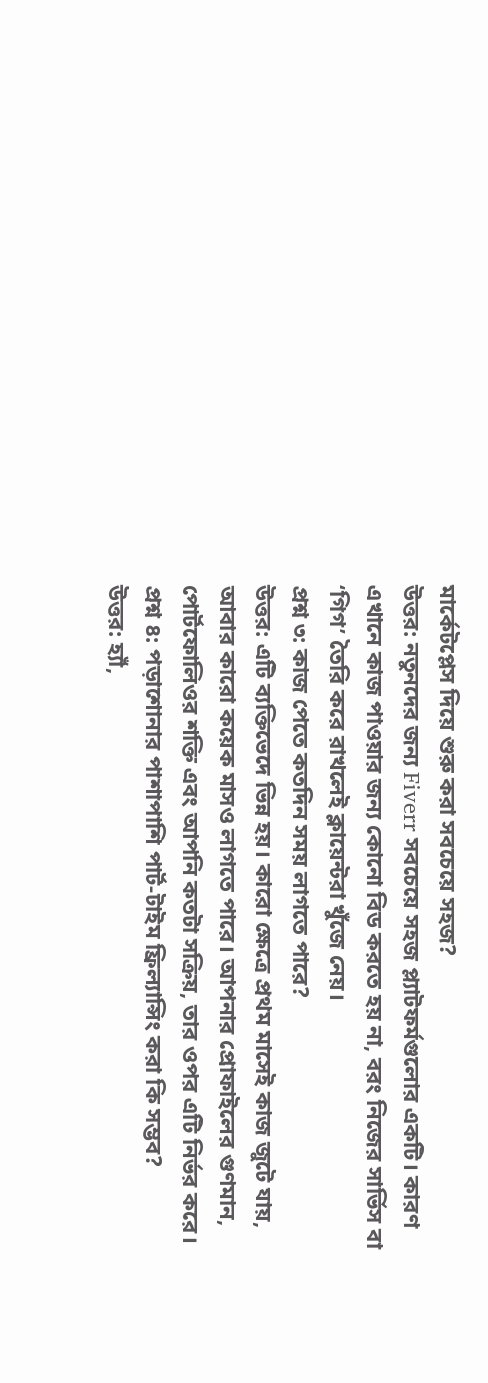মার্কেটপ্লেস দিয়ে শুরু করা সবচেয়ে সহজ?
উত্তর: নতুনদের জন্য Fiverr সবচেয়ে সহজ প্ল্যাটফর্মগুলোর একটি। কারণ এখানে কাজ পাওয়ার জন্য কোনো বিড করতে হয় না, বরং নিজের সার্ভিস বা ‘গিগ’ তৈরি করে রাখলেই ক্লায়েন্টরা খুঁজে নেয়।
প্রশ্ন ৩: কাজ পেতে কতদিন সময় লাগতে পারে?
উত্তর: এটি ব্যক্তিভেদে ভিন্ন হয়। কারো ক্ষেত্রে প্রথম মাসেই কাজ জুটে যায়, আবার কারো কয়েক মাসও লাগতে পারে। আপনার প্রোফাইলের গুণমান, পোর্টফোলিওর শক্তি এবং আপনি কতটা সক্রিয়, তার ওপর এটি নির্ভর করে।
প্রশ্ন ৪: পড়াশোনার পাশাপাশি পার্ট-টাইম ফ্রিল্যান্সিং করা কি সম্ভব?
উত্তর: হ্যাঁ,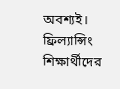অবশ্যই। ফ্রিল্যান্সিং শিক্ষার্থীদের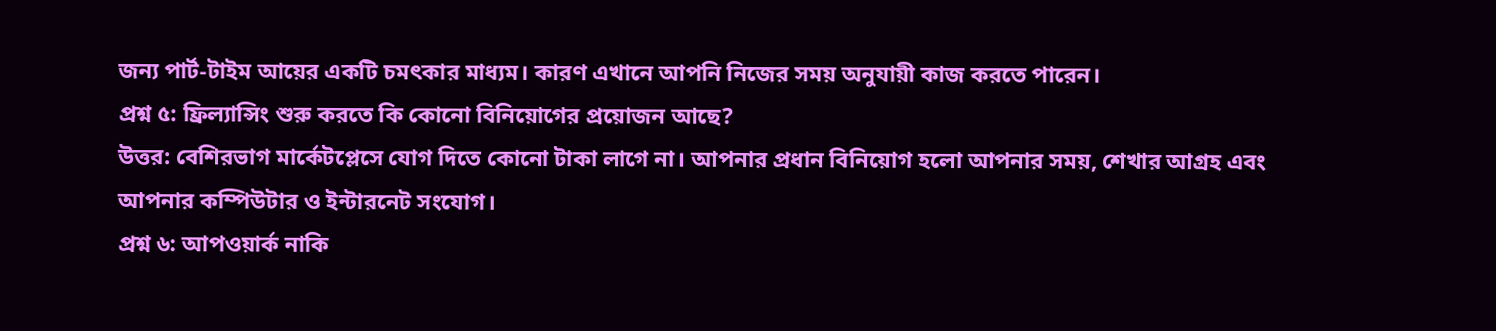জন্য পার্ট-টাইম আয়ের একটি চমৎকার মাধ্যম। কারণ এখানে আপনি নিজের সময় অনুযায়ী কাজ করতে পারেন।
প্রশ্ন ৫: ফ্রিল্যান্সিং শুরু করতে কি কোনো বিনিয়োগের প্রয়োজন আছে?
উত্তর: বেশিরভাগ মার্কেটপ্লেসে যোগ দিতে কোনো টাকা লাগে না। আপনার প্রধান বিনিয়োগ হলো আপনার সময়, শেখার আগ্রহ এবং আপনার কম্পিউটার ও ইন্টারনেট সংযোগ।
প্রশ্ন ৬: আপওয়ার্ক নাকি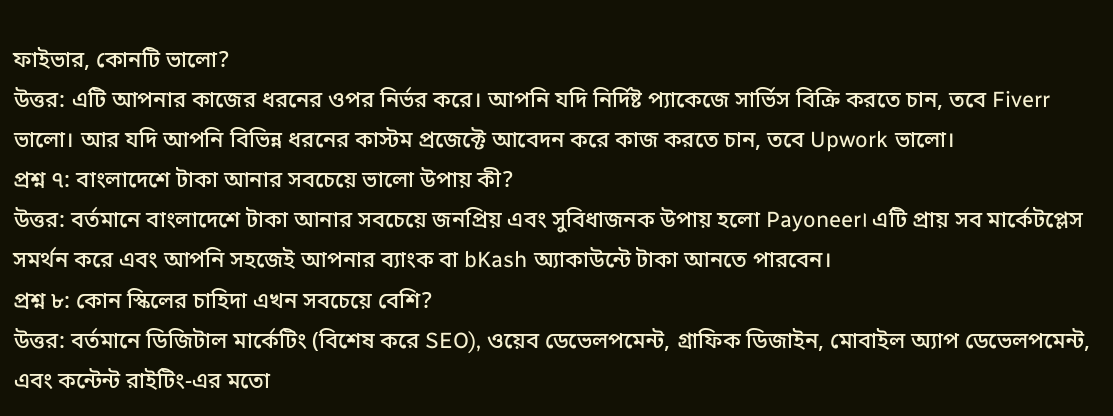ফাইভার, কোনটি ভালো?
উত্তর: এটি আপনার কাজের ধরনের ওপর নির্ভর করে। আপনি যদি নির্দিষ্ট প্যাকেজে সার্ভিস বিক্রি করতে চান, তবে Fiverr ভালো। আর যদি আপনি বিভিন্ন ধরনের কাস্টম প্রজেক্টে আবেদন করে কাজ করতে চান, তবে Upwork ভালো।
প্রশ্ন ৭: বাংলাদেশে টাকা আনার সবচেয়ে ভালো উপায় কী?
উত্তর: বর্তমানে বাংলাদেশে টাকা আনার সবচেয়ে জনপ্রিয় এবং সুবিধাজনক উপায় হলো Payoneer। এটি প্রায় সব মার্কেটপ্লেস সমর্থন করে এবং আপনি সহজেই আপনার ব্যাংক বা bKash অ্যাকাউন্টে টাকা আনতে পারবেন।
প্রশ্ন ৮: কোন স্কিলের চাহিদা এখন সবচেয়ে বেশি?
উত্তর: বর্তমানে ডিজিটাল মার্কেটিং (বিশেষ করে SEO), ওয়েব ডেভেলপমেন্ট, গ্রাফিক ডিজাইন, মোবাইল অ্যাপ ডেভেলপমেন্ট, এবং কন্টেন্ট রাইটিং-এর মতো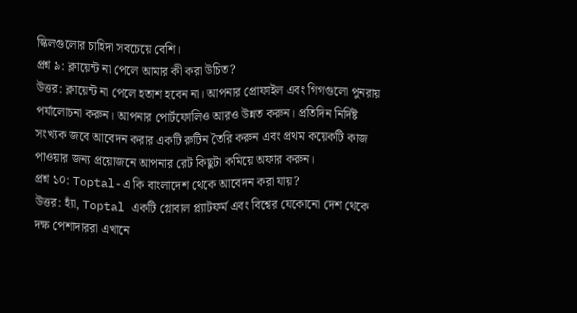স্কিলগুলোর চাহিদা সবচেয়ে বেশি।
প্রশ্ন ৯: ক্লায়েন্ট না পেলে আমার কী করা উচিত?
উত্তর: ক্লায়েন্ট না পেলে হতাশ হবেন না। আপনার প্রোফাইল এবং গিগগুলো পুনরায় পর্যালোচনা করুন। আপনার পোর্টফোলিও আরও উন্নত করুন। প্রতিদিন নির্দিষ্ট সংখ্যক জবে আবেদন করার একটি রুটিন তৈরি করুন এবং প্রথম কয়েকটি কাজ পাওয়ার জন্য প্রয়োজনে আপনার রেট কিছুটা কমিয়ে অফার করুন।
প্রশ্ন ১০: Toptal-এ কি বাংলাদেশ থেকে আবেদন করা যায়?
উত্তর: হ্যাঁ, Toptal একটি গ্লোবাল প্ল্যাটফর্ম এবং বিশ্বের যেকোনো দেশ থেকে দক্ষ পেশাদাররা এখানে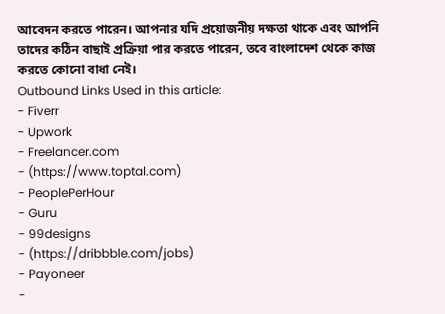আবেদন করতে পারেন। আপনার যদি প্রয়োজনীয় দক্ষতা থাকে এবং আপনি তাদের কঠিন বাছাই প্রক্রিয়া পার করতে পারেন, তবে বাংলাদেশ থেকে কাজ করতে কোনো বাধা নেই।
Outbound Links Used in this article:
- Fiverr
- Upwork
- Freelancer.com
- (https://www.toptal.com)
- PeoplePerHour
- Guru
- 99designs
- (https://dribbble.com/jobs)
- Payoneer
-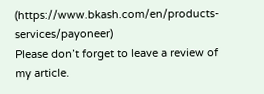(https://www.bkash.com/en/products-services/payoneer)
Please don’t forget to leave a review of my article.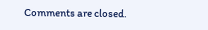Comments are closed.